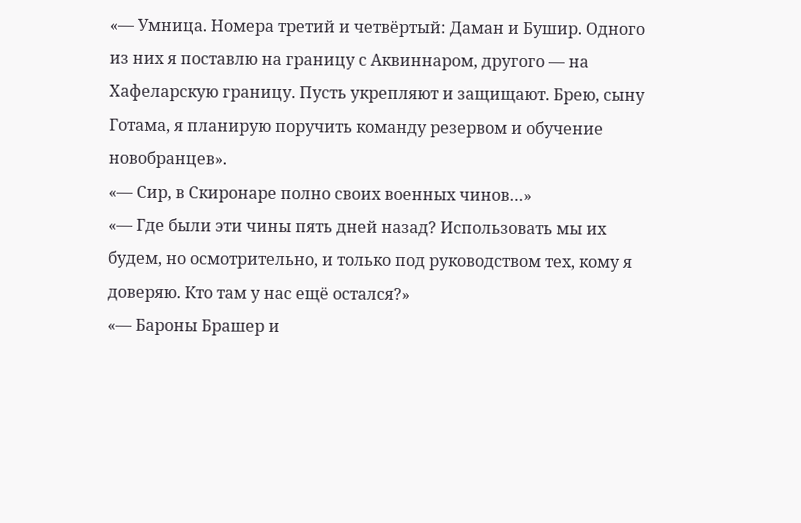«— Умница. Номера третий и четвёртый: Даман и Бушир. Одного из них я поставлю на границу с Аквиннаром, другого — на Хафеларскую границу. Пусть укрепляют и защищают. Брею, сыну Готама, я планирую поручить команду резервом и обучение новобранцев».
«— Сир, в Скиронаре полно своих военных чинов…»
«— Где были эти чины пять дней назад? Использовать мы их будем, но осмотрительно, и только под руководством тех, кому я доверяю. Кто там у нас ещё остался?»
«— Бароны Брашер и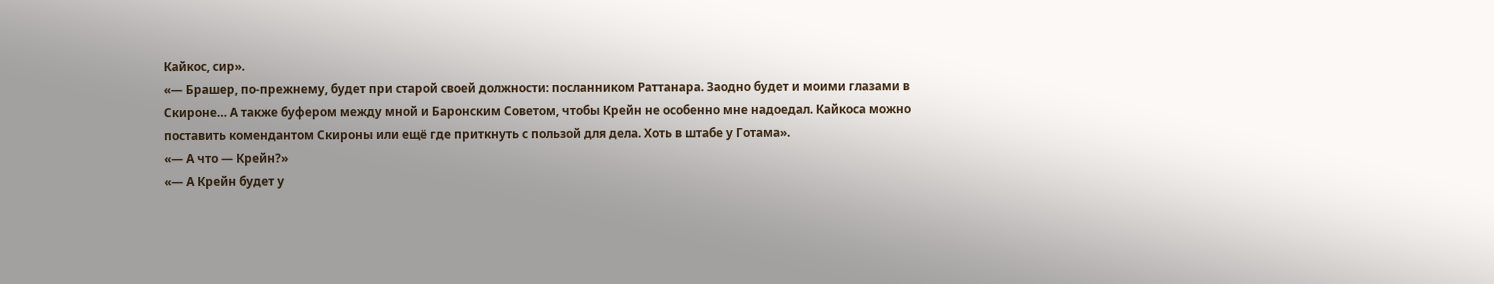Кайкос, сир».
«— Брашер, по-прежнему, будет при старой своей должности: посланником Раттанара. Заодно будет и моими глазами в Скироне… А также буфером между мной и Баронским Советом, чтобы Крейн не особенно мне надоедал. Кайкоса можно поставить комендантом Скироны или ещё где приткнуть с пользой для дела. Хоть в штабе у Готама».
«— А что — Крейн?»
«— А Крейн будет у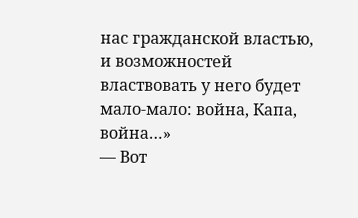нас гражданской властью, и возможностей властвовать у него будет мало-мало: война, Капа, война…»
— Вот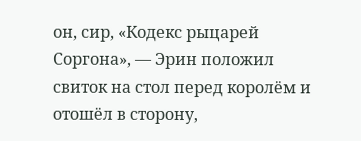он, сир, «Кодекс рыцарей Соргона», — Эрин положил свиток на стол перед королём и отошёл в сторону,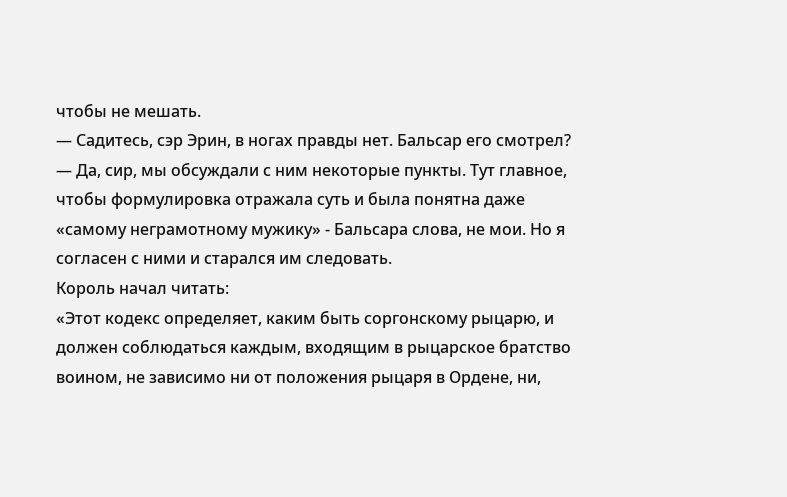чтобы не мешать.
— Садитесь, сэр Эрин, в ногах правды нет. Бальсар его смотрел?
— Да, сир, мы обсуждали с ним некоторые пункты. Тут главное, чтобы формулировка отражала суть и была понятна даже «самому неграмотному мужику» - Бальсара слова, не мои. Но я согласен с ними и старался им следовать.
Король начал читать:
«Этот кодекс определяет, каким быть соргонскому рыцарю, и должен соблюдаться каждым, входящим в рыцарское братство воином, не зависимо ни от положения рыцаря в Ордене, ни,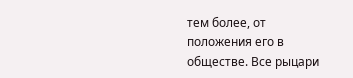тем более, от положения его в обществе. Все рыцари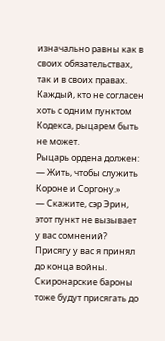изначально равны как в своих обязательствах, так и в своих правах. Каждый, кто не согласен хоть с одним пунктом Кодекса, рыцарем быть не может.
Рыцарь ордена должен:
— Жить, чтобы служить Короне и Соргону.»
— Скажите, сэр Эрин, этот пункт не вызывает у вас сомнений? Присягу у вас я принял до конца войны. Скиронарские бароны тоже будут присягать до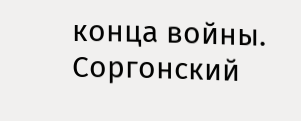конца войны. Соргонский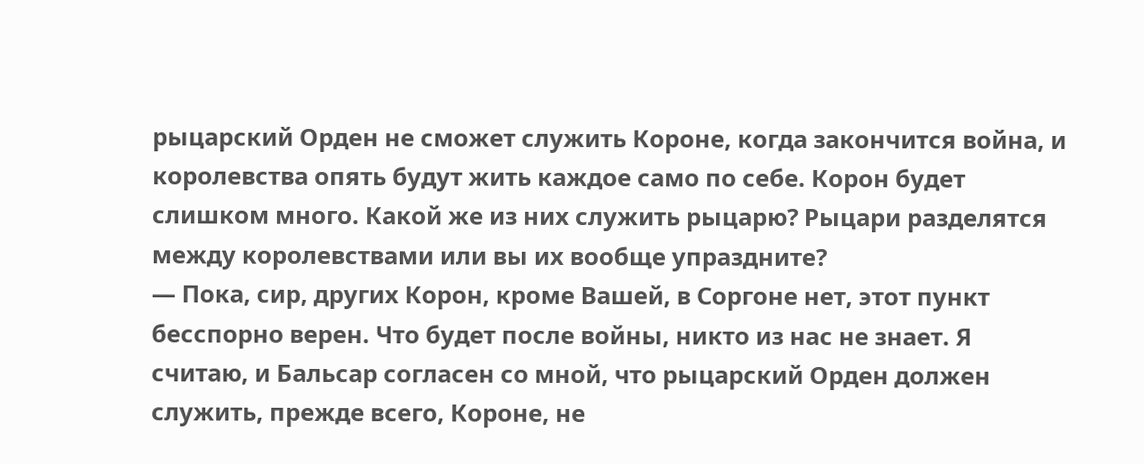рыцарский Орден не сможет служить Короне, когда закончится война, и королевства опять будут жить каждое само по себе. Корон будет слишком много. Какой же из них служить рыцарю? Рыцари разделятся между королевствами или вы их вообще упраздните?
— Пока, сир, других Корон, кроме Вашей, в Соргоне нет, этот пункт бесспорно верен. Что будет после войны, никто из нас не знает. Я считаю, и Бальсар согласен со мной, что рыцарский Орден должен служить, прежде всего, Короне, не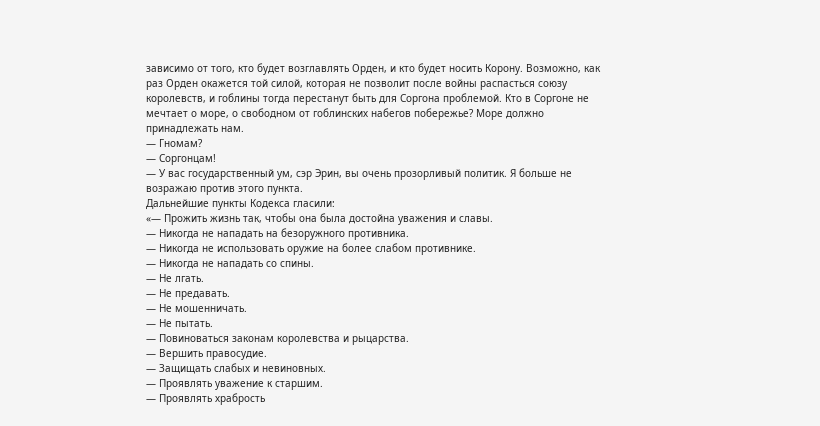зависимо от того, кто будет возглавлять Орден, и кто будет носить Корону. Возможно, как раз Орден окажется той силой, которая не позволит после войны распасться союзу королевств, и гоблины тогда перестанут быть для Соргона проблемой. Кто в Соргоне не мечтает о море, о свободном от гоблинских набегов побережье? Море должно принадлежать нам.
— Гномам?
— Соргонцам!
— У вас государственный ум, сэр Эрин, вы очень прозорливый политик. Я больше не возражаю против этого пункта.
Дальнейшие пункты Кодекса гласили:
«— Прожить жизнь так, чтобы она была достойна уважения и славы.
— Никогда не нападать на безоружного противника.
— Никогда не использовать оружие на более слабом противнике.
— Никогда не нападать со спины.
— Не лгать.
— Не предавать.
— Не мошенничать.
— Не пытать.
— Повиноваться законам королевства и рыцарства.
— Вершить правосудие.
— Защищать слабых и невиновных.
— Проявлять уважение к старшим.
— Проявлять храбрость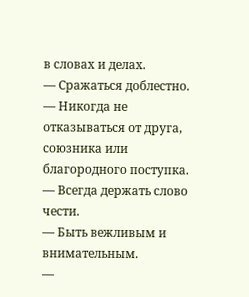в словах и делах.
— Сражаться доблестно.
— Никогда не отказываться от друга, союзника или благородного поступка.
— Всегда держать слово чести.
— Быть вежливым и внимательным.
—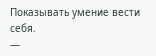Показывать умение вести себя.
—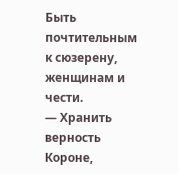Быть почтительным к сюзерену, женщинам и чести.
— Хранить верность Короне,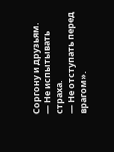Соргону и друзьям.
— Не испытывать страха.
— Не отступать перед врагом».